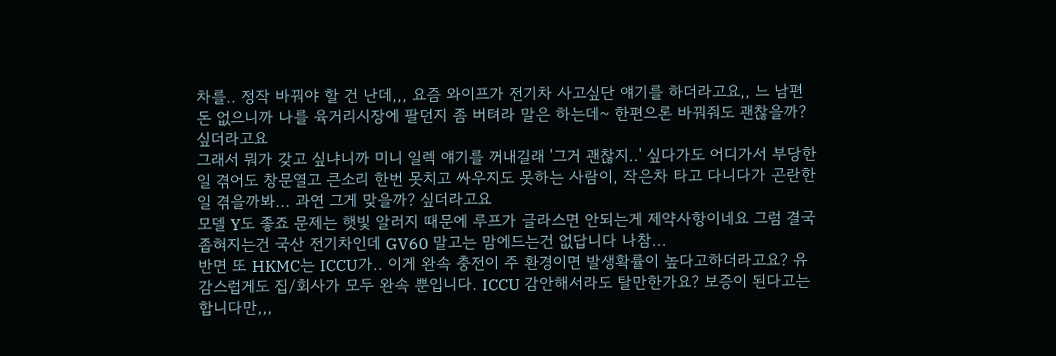차를.. 정작 바꿔야 할 건 난데,,, 요즘 와이프가 전기차 사고싶단 얘기를 하더라고요,, 느 남편 돈 없으니까 나를 육거리시장에 팔던지 좀 버텨라 말은 하는데~ 한편으론 바꿔줘도 괜찮을까? 싶더라고요
그래서 뭐가 갖고 싶냐니까 미니 일렉 얘기를 꺼내길래 '그거 괜찮지..' 싶다가도 어디가서 부당한일 겪어도 창문열고 큰소리 한번 못치고 싸우지도 못하는 사람이, 작은차 타고 다니다가 곤란한 일 겪을까봐... 과연 그게 맞을까? 싶더라고요
모델 Y도 좋죠 문제는 햇빛 알러지 때문에 루프가 글라스면 안되는게 제약사항이네요 그럼 결국 좁혀지는건 국산 전기차인데 GV60 말고는 맘에드는건 없답니다 나참...
반면 또 HKMC는 ICCU가.. 이게 완속 충전이 주 환경이면 발생확률이 높다고하더라고요? 유감스럽게도 집/회사가 모두 완속 뿐입니다. ICCU 감안해서라도 탈만한가요? 보증이 된다고는 합니다만,,,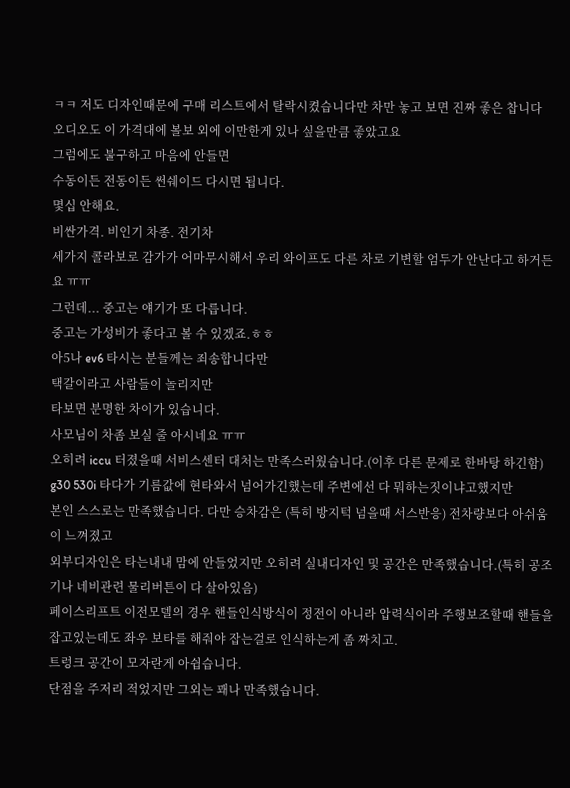ㅋㅋ 저도 디자인때문에 구매 리스트에서 탈락시켰습니다만 차만 놓고 보면 진짜 좋은 찹니다
오디오도 이 가격대에 볼보 외에 이만한게 있나 싶을만큼 좋았고요
그럼에도 불구하고 마음에 안들면
수동이든 전동이든 썬쉐이드 다시면 됩니다.
몇십 안해요.
비싼가격. 비인기 차종. 전기차
세가지 콜라보로 감가가 어마무시해서 우리 와이프도 다른 차로 기변할 엄두가 안난다고 하거든요 ㅠㅠ
그런데... 중고는 얘기가 또 다릅니다.
중고는 가성비가 좋다고 볼 수 있겠죠.ㅎㅎ
아5나 ev6 타시는 분들께는 죄송합니다만
택갈이라고 사람들이 놀리지만
타보면 분명한 차이가 있습니다.
사모님이 차좀 보실 줄 아시네요 ㅠㅠ
오히려 iccu 터졌을때 서비스센터 대처는 만족스러웠습니다.(이후 다른 문제로 한바탕 하긴함)
g30 530i 타다가 기름값에 현타와서 넘어가긴했는데 주변에선 다 뭐하는짓이냐고했지만
본인 스스로는 만족했습니다. 다만 승차감은 (특히 방지턱 넘을때 서스반응) 전차량보다 아쉬움이 느껴졌고
외부디자인은 타는내내 맘에 안들었지만 오히려 실내디자인 및 공간은 만족했습니다.(특히 공조기나 네비관련 물리버튼이 다 살아있음)
페이스리프트 이전모델의 경우 핸들인식방식이 정전이 아니라 압력식이라 주행보조할때 핸들을 잡고있는데도 좌우 보타를 해줘야 잡는걸로 인식하는게 좀 짜치고.
트렁크 공간이 모자란게 아쉽습니다.
단점을 주저리 적었지만 그외는 꽤나 만족했습니다.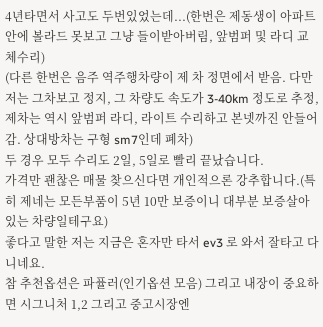4년타면서 사고도 두번있었는데...(한번은 제동생이 아파트안에 볼라드 못보고 그냥 들이받아버림, 앞범퍼 및 라디 교체수리)
(다른 한번은 음주 역주행차량이 제 차 정면에서 받음. 다만 저는 그차보고 정지, 그 차량도 속도가 3-40km 정도로 추정, 제차는 역시 앞범퍼 라디, 라이트 수리하고 본넷까진 안들어감. 상대방차는 구형 sm7인데 폐차)
두 경우 모두 수리도 2일, 5일로 빨리 끝났습니다.
가격만 괜찮은 매물 찾으신다면 개인적으론 강추합니다.(특히 제네는 모든부품이 5년 10만 보증이니 대부분 보증살아있는 차량일테구요)
좋다고 말한 저는 지금은 혼자만 타서 ev3 로 와서 잘타고 다니네요.
참 추천옵션은 파퓰러(인기옵션 모음) 그리고 내장이 중요하면 시그니처 1,2 그리고 중고시장엔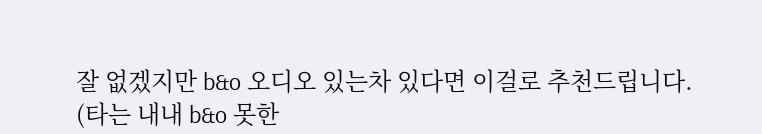잘 없겠지만 b&o 오디오 있는차 있다면 이걸로 추천드립니다.
(타는 내내 b&o 못한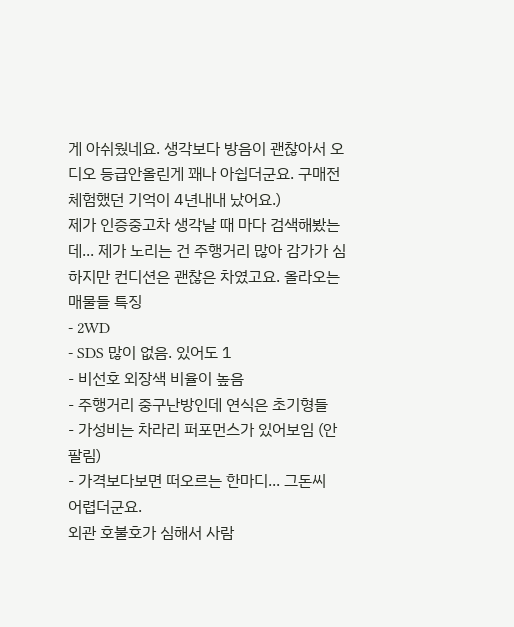게 아쉬웠네요. 생각보다 방음이 괜찮아서 오디오 등급안올린게 꽤나 아쉽더군요. 구매전 체험했던 기억이 4년내내 났어요.)
제가 인증중고차 생각날 때 마다 검색해봤는데... 제가 노리는 건 주행거리 많아 감가가 심하지만 컨디션은 괜찮은 차였고요. 올라오는 매물들 특징
- 2WD
- SDS 많이 없음. 있어도 1
- 비선호 외장색 비율이 높음
- 주행거리 중구난방인데 연식은 초기형들
- 가성비는 차라리 퍼포먼스가 있어보임 (안팔림)
- 가격보다보면 떠오르는 한마디... 그돈씨
어렵더군요.
외관 호불호가 심해서 사람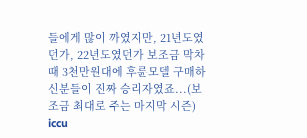들에게 많이 까였지만, 21년도였던가, 22년도였던가 보조금 막차때 3천만원대에 후륜모델 구매하신분들이 진짜 승리자였죠...(보조금 최대로 주는 마지막 시즌)
iccu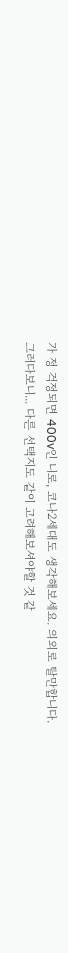가 정 걱정되면 400v인 니로, 코나2세대도 생각해보세요. 의외로 탈만합니다.
그러다보니... 다른 선택지도 같이 고려해보셔야할 것 같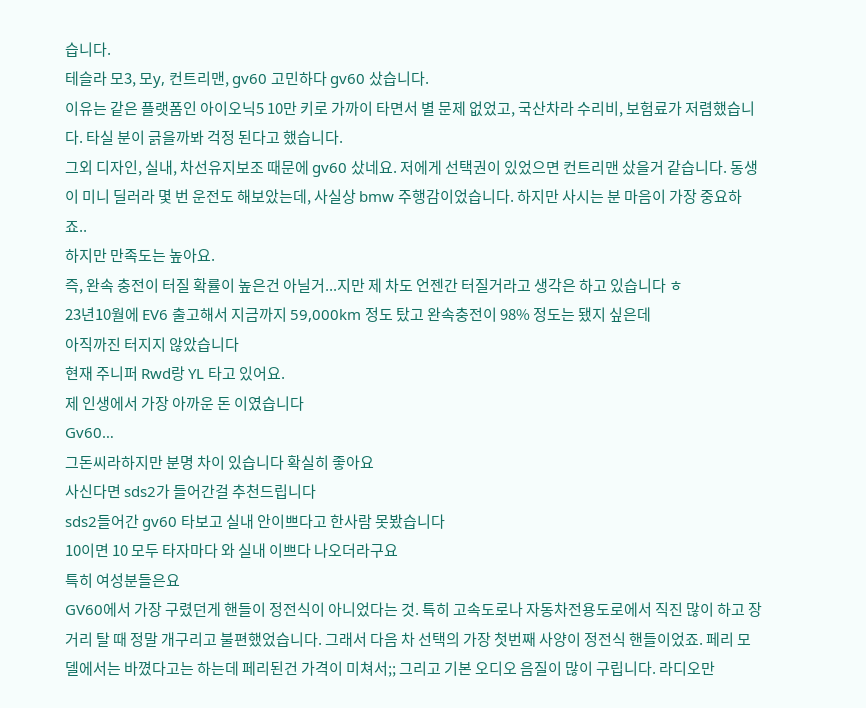습니다.
테슬라 모3, 모y, 컨트리맨, gv60 고민하다 gv60 샀습니다.
이유는 같은 플랫폼인 아이오닉5 10만 키로 가까이 타면서 별 문제 없었고, 국산차라 수리비, 보험료가 저렴했습니다. 타실 분이 긁을까봐 걱정 된다고 했습니다.
그외 디자인, 실내, 차선유지보조 때문에 gv60 샀네요. 저에게 선택권이 있었으면 컨트리맨 샀을거 같습니다. 동생이 미니 딜러라 몇 번 운전도 해보았는데, 사실상 bmw 주행감이었습니다. 하지만 사시는 분 마음이 가장 중요하죠..
하지만 만족도는 높아요.
즉, 완속 충전이 터질 확률이 높은건 아닐거...지만 제 차도 언젠간 터질거라고 생각은 하고 있습니다 ㅎ
23년10월에 EV6 출고해서 지금까지 59,000km 정도 탔고 완속충전이 98% 정도는 됐지 싶은데
아직까진 터지지 않았습니다
현재 주니퍼 Rwd랑 YL 타고 있어요.
제 인생에서 가장 아까운 돈 이였습니다
Gv60…
그돈씨라하지만 분명 차이 있습니다 확실히 좋아요
사신다면 sds2가 들어간걸 추천드립니다
sds2들어간 gv60 타보고 실내 안이쁘다고 한사람 못봤습니다
10이면 10 모두 타자마다 와 실내 이쁘다 나오더라구요
특히 여성분들은요
GV60에서 가장 구렸던게 핸들이 정전식이 아니었다는 것. 특히 고속도로나 자동차전용도로에서 직진 많이 하고 장거리 탈 때 정말 개구리고 불편했었습니다. 그래서 다음 차 선택의 가장 첫번째 사양이 정전식 핸들이었죠. 페리 모델에서는 바꼈다고는 하는데 페리된건 가격이 미쳐서;; 그리고 기본 오디오 음질이 많이 구립니다. 라디오만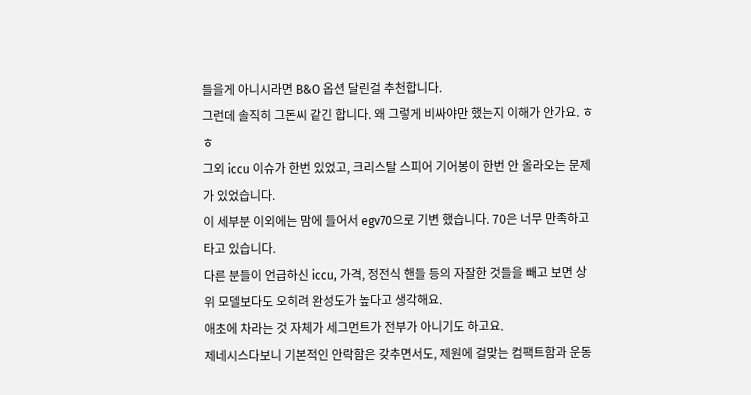들을게 아니시라면 B&O 옵션 달린걸 추천합니다.
그런데 솔직히 그돈씨 같긴 합니다. 왜 그렇게 비싸야만 했는지 이해가 안가요. ㅎㅎ
그외 iccu 이슈가 한번 있었고, 크리스탈 스피어 기어봉이 한번 안 올라오는 문제가 있었습니다.
이 세부분 이외에는 맘에 들어서 egv70으로 기변 했습니다. 70은 너무 만족하고 타고 있습니다.
다른 분들이 언급하신 iccu, 가격, 정전식 핸들 등의 자잘한 것들을 빼고 보면 상위 모델보다도 오히려 완성도가 높다고 생각해요.
애초에 차라는 것 자체가 세그먼트가 전부가 아니기도 하고요.
제네시스다보니 기본적인 안락함은 갖추면서도, 제원에 걸맞는 컴팩트함과 운동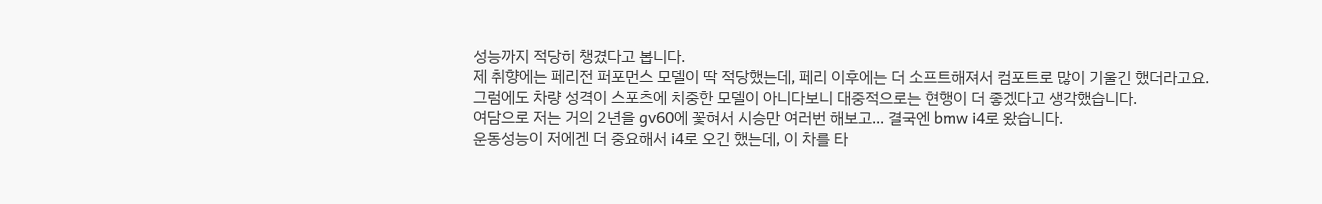성능까지 적당히 챙겼다고 봅니다.
제 취향에는 페리전 퍼포먼스 모델이 딱 적당했는데, 페리 이후에는 더 소프트해져서 컴포트로 많이 기울긴 했더라고요.
그럼에도 차량 성격이 스포츠에 치중한 모델이 아니다보니 대중적으로는 현행이 더 좋겠다고 생각했습니다.
여담으로 저는 거의 2년을 gv60에 꽃혀서 시승만 여러번 해보고... 결국엔 bmw i4로 왔습니다.
운동성능이 저에겐 더 중요해서 i4로 오긴 했는데, 이 차를 타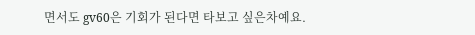면서도 gv60은 기회가 된다면 타보고 싶은차예요.